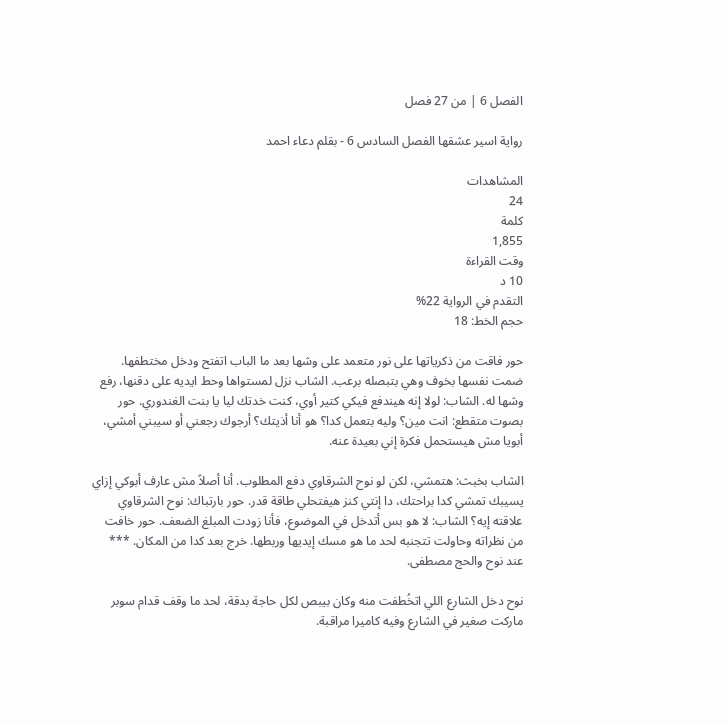الفصل 6 | من 27 فصل

رواية اسير عشقها الفصل السادس 6 - بقلم دعاء احمد

المشاهدات
24
كلمة
1,855
وقت القراءة
10 د
التقدم في الرواية 22%
حجم الخط: 18

حور فاقت من ذكرياتها على نور متعمد على وشها بعد ما الباب اتفتح ودخل مختطفها. ضمت نفسها بخوف وهي بتبصله برعب. الشاب نزل لمستواها وحط ايديه على دقنها، رفع وشها له. الشاب: لولا إنه هيندفع فيكي كتير أوي، كنت خدتك ليا يا بنت الغندوري. حور بصوت متقطع: انت مين؟ وليه بتعمل كدا؟ هو أنا أذيتك؟ أرجوك رجعني أو سيبني أمشي، أبويا مش هيستحمل فكرة إني بعيدة عنه.

الشاب بخبث: هتمشي، لكن لو نوح الشرقاوي دفع المطلوب. أنا أصلاً مش عارف أبوكي إزاي يسيبك تمشي كدا براحتك، دا إنتي كنز هيفتحلي طاقة قدر. حور بارتباك: نوح الشرقاوي علاقته إيه؟ الشاب: لا هو بس أتدخل في الموضوع، فأنا زودت المبلغ الضعف. حور خافت من نظراته وحاولت تتجنبه لحد ما هو مسك إيديها وربطها. خرج بعد كدا من المكان. *** عند نوح والحج مصطفى.

نوح دخل الشارع اللي اتخُطفت منه وكان بيبص لكل حاجة بدقة، لحد ما وقف قدام سوبر ماركت صغير في الشارع وفيه كاميرا مراقبة.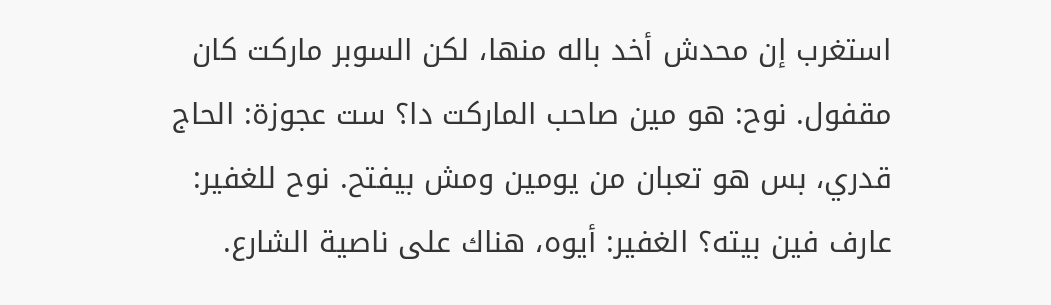استغرب إن محدش أخد باله منها، لكن السوبر ماركت كان مقفول. نوح: هو مين صاحب الماركت دا؟ ست عجوزة: الحاج قدري، بس هو تعبان من يومين ومش بيفتح. نوح للغفير: عارف فين بيته؟ الغفير: أيوه، هناك على ناصية الشارع.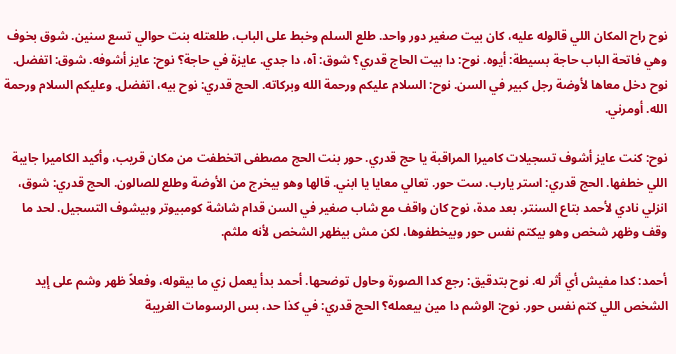نوح راح المكان اللي قالوله عليه، كان بيت صغير دور واحد. طلع السلم وخبط على الباب، طلعتله بنت حوالي تسع سنين. شوق بخوف وهي فاتحة الباب حاجة بسيطة: أيوه. نوح: دا بيت الحاج قدري؟ شوق: آه، دا جدي. عايزة في حاجة؟ نوح: عايز أشوفه. شوق: اتفضل. نوح دخل معاها لأوضة رجل كبير في السن. نوح: السلام عليكم ورحمة الله وبركاته. الحج قدري: نوح بيه، اتفضل. وعليكم السلام ورحمة الله. أومرني.

نوح: كنت عايز أشوف تسجيلات كاميرا المراقبة يا حج قدري. حور بنت الحج مصطفى اتخطفت من مكان قريب، وأكيد الكاميرا جايبة اللي خطفها. الحج قدري: استر يارب. ست حور. تعالي معايا يا ابني. قالها وهو بيخرج من الأوضة وطلع للصالون. الحج قدري: شوق، انزلي نادي لأحمد بتاع السنتر. بعد مدة، نوح كان واقف مع شاب صغير في السن قدام شاشة كومبيوتر وبيشوف التسجيل. لحد ما وقف وظهر شخص وهو بيكتم نفس حور وبيخطفوها، لكن مش بيظهر الشخص لأنه ملثم.

أحمد: كدا مفيش أي أثر له. نوح بتدقيق: رجع كدا الصورة وحاول توضحها. أحمد بدأ يعمل زي ما بيقوله، وفعلاً ظهر وشم على إيد الشخص اللي كتم نفس حور. نوح: الوشم دا مين بيعمله؟ الحج قدري: في كذا حد، بس الرسومات الغريبة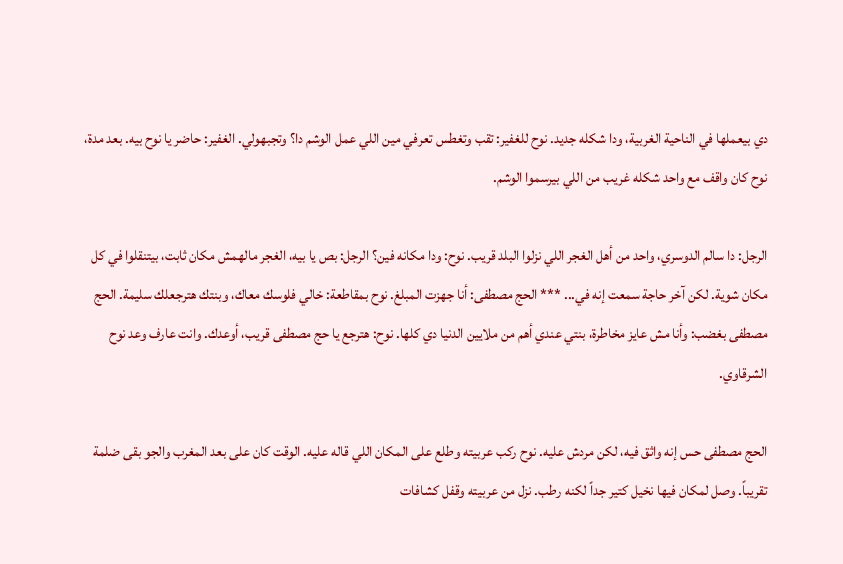دي بيعملها في الناحية الغربية، ودا شكله جديد. نوح للغفير: تقب وتغطس تعرفي مين اللي عمل الوشم دا؟ وتجبهولي. الغفير: حاضر يا نوح بيه. بعد مدة، نوح كان واقف مع واحد شكله غريب من اللي بيرسموا الوشم.

الرجل: دا سالم الدوسري، واحد من أهل الغجر اللي نزلوا البلد قريب. نوح: ودا مكانه فين؟ الرجل: بص يا بيه، الغجر مالهمش مكان ثابت، بيتنقلوا في كل مكان شوية. لكن آخر حاجة سمعت إنه في... *** الحج مصطفى: أنا جهزت المبلغ. نوح بمقاطعة: خالي فلوسك معاك، وبنتك هترجعلك سليمة. الحج مصطفى بغضب: وأنا مش عايز مخاطرة، بنتي عندي أهم من ملايين الدنيا دي كلها. نوح: هترجع يا حج مصطفى قريب، أوعدك. وانت عارف وعد نوح الشرقاوي.

الحج مصطفى حس إنه واثق فيه، لكن مردش عليه. نوح ركب عربيته وطلع على المكان اللي قاله عليه. الوقت كان على بعد المغرب والجو بقى ضلمة تقريباً. وصل لمكان فيها نخيل كتير جداً لكنه رطب. نزل من عربيته وقفل كشافات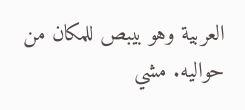العربية وهو بيبص للمكان من حواليه. مشي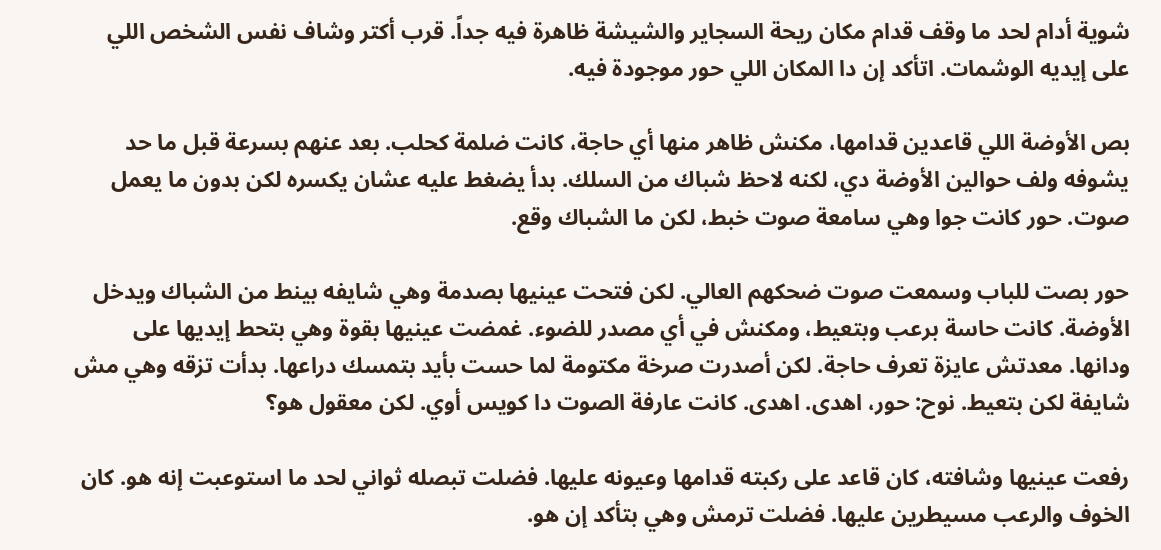شوية أدام لحد ما وقف قدام مكان ريحة السجاير والشيشة ظاهرة فيه جداً. قرب أكتر وشاف نفس الشخص اللي على إيديه الوشمات. اتأكد إن دا المكان اللي حور موجودة فيه.

بص الأوضة اللي قاعدين قدامها، مكنش ظاهر منها أي حاجة، كانت ضلمة كحلب. بعد عنهم بسرعة قبل ما حد يشوفه ولف حوالين الأوضة دي، لكنه لاحظ شباك من السلك. بدأ يضغط عليه عشان يكسره لكن بدون ما يعمل صوت. حور كانت جوا وهي سامعة صوت خبط، لكن ما الشباك وقع.

حور بصت للباب وسمعت صوت ضحكهم العالي. لكن فتحت عينيها بصدمة وهي شايفه بينط من الشباك ويدخل الأوضة. كانت حاسة برعب وبتعيط، ومكنش في أي مصدر للضوء. غمضت عينيها بقوة وهي بتحط إيديها على ودانها. معدتش عايزة تعرف حاجة. لكن أصدرت صرخة مكتومة لما حست بأيد بتمسك دراعها. بدأت تزقه وهي مش شايفة لكن بتعيط. نوح: حور، اهدى. اهدى. كانت عارفة الصوت دا كويس أوي. لكن معقول هو؟

رفعت عينيها وشافته، كان قاعد على ركبته قدامها وعيونه عليها. فضلت تبصله ثواني لحد ما استوعبت إنه هو. كان الخوف والرعب مسيطرين عليها. فضلت ترمش وهي بتأكد إن هو.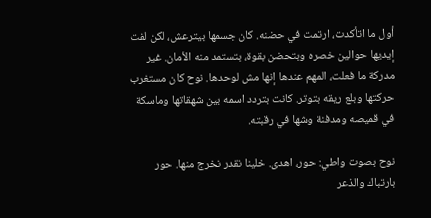أول ما اتأكدت، ارتمت في حضنه. كان جسمها بيترعش، لكن لفت إيديها حوالين خصره وبتحضن بقوة، بتستمد منه الأمان. غير مدركة ما فعلت، المهم عندها إنها مش لوحدها. نوح كان مستغرب حركتها وبلع ريقه بتوتر. كانت بتردد اسمه بين شهقاتها وماسكة في قميصه ومدفنة وشها في رقبته.

نوح بصوت واطي: حور، اهدى. خلينا نقدر نخرج منها. حور بارتباك والذعر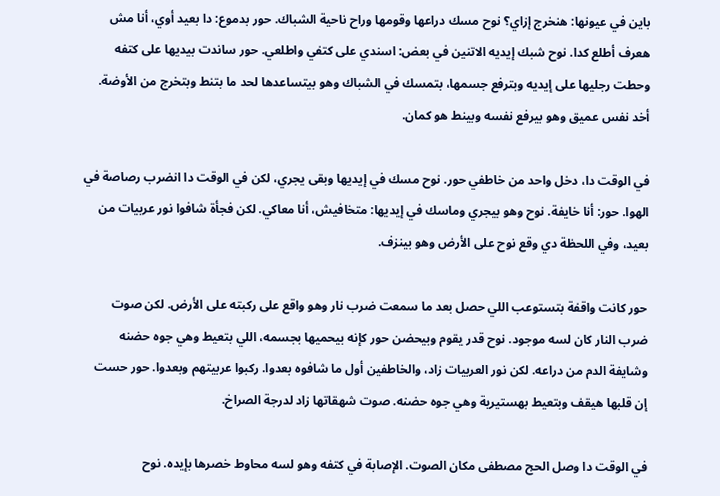باين في عيونها: هنخرج إزاي؟ نوح مسك دراعها وقومها وراح ناحية الشباك. حور بدموع: دا بعيد أوي، أنا مش هعرف أطلع كدا. نوح شبك إيديه الاتنين في بعض: اسندي على كتفي واطلعي. حور ساندت بيديها على كتفه وحطت رجليها على إيديه وبترفع جسمها، بتمسك في الشباك وهو بيتساعدها لحد ما بتنط وبتخرج من الأوضة. أخد نفس عميق وهو بيرفع نفسه وبينط هو كمان.

في الوقت دا، دخل واحد من خاطفي حور. نوح مسك في إيديها وبقى يجري، لكن في الوقت دا انضرب رصاصة في الهوا. حور: أنا خايفة. نوح وهو بيجري وماسك في إيديها: متخافيش، أنا معاكي. لكن فجأة شافوا نور عربيات من بعيد، وفي اللحظة دي وقع نوح على الأرض وهو بينزف.

حور كانت واقفة بتستوعب اللي حصل بعد ما سمعت ضرب نار وهو واقع على ركبته على الأرض. لكن صوت ضرب النار كان لسه موجود. نوح قدر يقوم وبيحضن حور كإنه بيحميها بجسمه، اللي بتعيط وهي جوه حضنه وشايفة الدم من دراعه. لكن نور العربيات زاد، والخاطفين أول ما شافوه بعدوا. ركبوا عربيتهم وبعدوا. حور حست إن قلبها هيقف وبتعيط بهستيرية وهي جوه حضنه. صوت شهقاتها زاد لدرجة الصراخ.

في الوقت دا وصل الحج مصطفى مكان الصوت. الإصابة في كتفه وهو لسه محاوط خصرها بإيده. نوح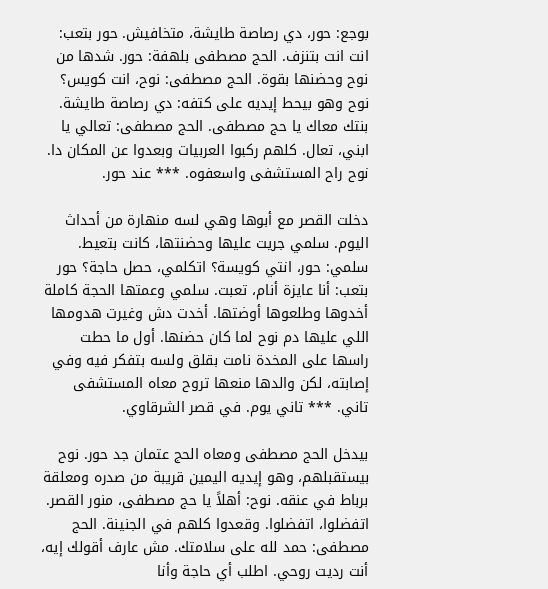بوجع: حور، دي رصاصة طايشة، متخافيش. حور بتعب: انت انت بتنزف. الحج مصطفى بلهفة: حور. شدها من نوح وحضنها بقوة. الحج مصطفى: نوح، انت كويس؟ نوح وهو بيحط إيديه على كتفه: دي رصاصة طايشة. بنتك معاك يا حج مصطفى. الحج مصطفى: تعالي يا ابني، تعال. كلهم ركبوا العربيات وبعدوا عن المكان دا. نوح راح المستشفى واسعفوه. *** عند حور.

دخلت القصر مع أبوها وهي لسه منهارة من أحداث اليوم. سلمي جريت عليها وحضنتها، كانت بتعيط. سلمي: حور، انتي كويسة؟ اتكلمي، حصل حاجة؟ حور بتعب: أنا عايزة أنام، تعبت. سلمي وعمتها الحجة كاملة أخدوها وطلعوها أوضتها. أخدت دش وغيرت هدومها اللي عليها دم نوح لما كان حضنها. أول ما حطت راسها على المخدة نامت بقلق ولسه بتفكر فيه وفي إصابته، لكن والدها منعها تروح معاه المستشفى تاني. *** تاني يوم. في قصر الشرقاوي.

بيدخل الحج مصطفى ومعاه الحج عتمان جد حور. نوح بيستقبلهم، وهو إيديه اليمين قريبة من صدره ومعلقة برباط في عنقه. نوح: أهلاً يا حج مصطفى، منور القصر. اتفضلوا، اتفضلوا. وقعدوا كلهم في الجنينة. الحج مصطفى: حمد لله على سلامتك. مش عارف أقولك إيه، أنت رديت روحي. اطلب أي حاجة وأنا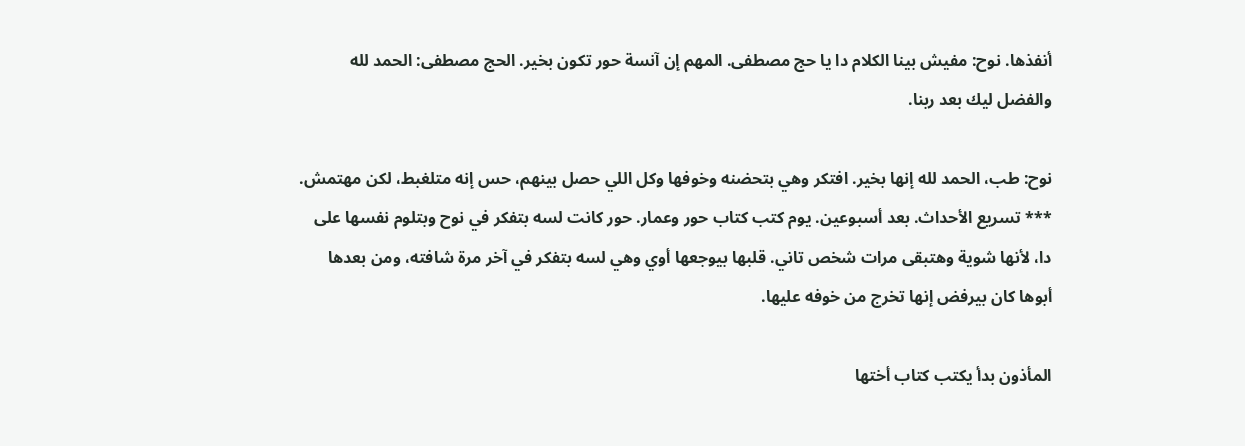أنفذها. نوح: مفيش بينا الكلام دا يا حج مصطفى. المهم إن آنسة حور تكون بخير. الحج مصطفى: الحمد لله والفضل ليك بعد ربنا.

نوح: طب، الحمد لله إنها بخير. افتكر وهي بتحضنه وخوفها وكل اللي حصل بينهم، حس إنه متلغبط، لكن مهتمش. *** تسريع الأحداث. بعد أسبوعين. يوم كتب كتاب حور وعمار. حور كانت لسه بتفكر في نوح وبتلوم نفسها على دا، لأنها شوية وهتبقى مرات شخص تاني. قلبها بيوجعها أوي وهي لسه بتفكر في آخر مرة شافته، ومن بعدها أبوها كان بيرفض إنها تخرج من خوفه عليها.

المأذون بدأ يكتب كتاب أختها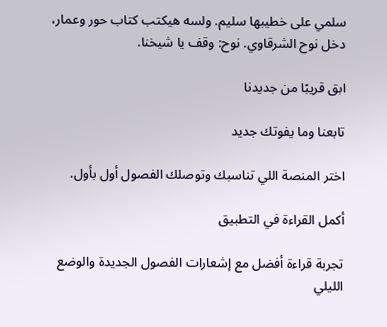سلمي على خطيبها سليم. ولسه هيكتب كتاب حور وعمار، دخل نوح الشرقاوي. نوح: وقف يا شيخنا.

ابق قريبًا من جديدنا

تابعنا وما يفوتك جديد

اختر المنصة اللي تناسبك وتوصلك الفصول أول بأول.

أكمل القراءة في التطبيق

تجربة قراءة أفضل مع إشعارات الفصول الجديدة والوضع الليلي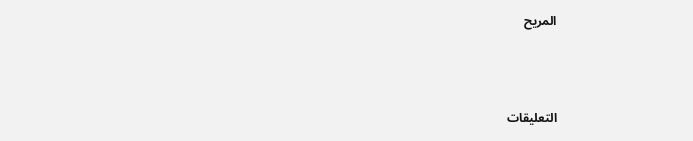المريح



التعليقات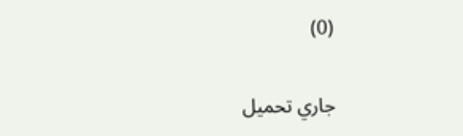(0)

جاري تحميل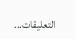التعليقات...